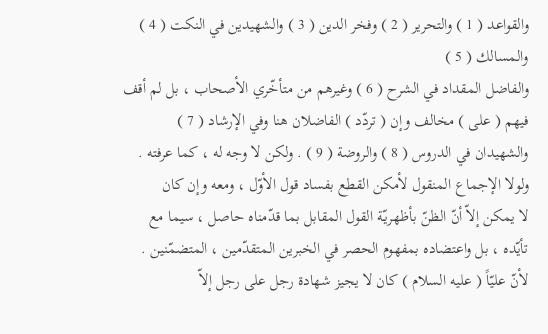والقواعد ( 1 ) والتحرير ( 2 ) وفخر الدين ( 3 ) والشهيدين في النكت ( 4 ) والمسالك ( 5 )
والفاضل المقداد في الشرح ( 6 ) وغيرهم من متأخّري الأصحاب ، بل لم أقف
فيهم ( على ) مخالف وإن ( تردّد ) الفاضلان هنا وفي الإرشاد ( 7 )
والشهيدان في الدروس ( 8 ) والروضة ( 9 ) . ولكن لا وجه له ، كما عرفته .
ولولا الإجماع المنقول لأمكن القطع بفساد قول الأوّل ، ومعه وإن كان
لا يمكن إلاّ أنّ الظنّ بأظهريّة القول المقابل بما قدّمناه حاصل ، سيما مع
تأيّده ، بل واعتضاده بمفهوم الحصر في الخبرين المتقدّمين ، المتضمّنين .
لأنّ عليّاً ( عليه السلام ) كان لا يجيز شهادة رجل على رجل إلاّ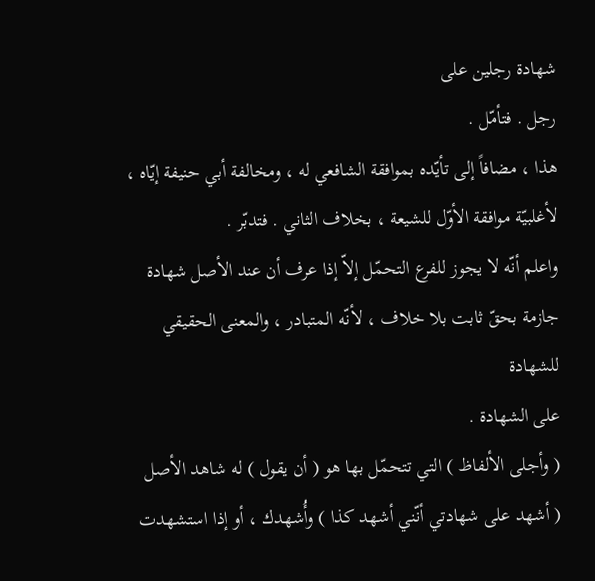شهادة رجلين على
رجل . فتأمّل .
هذا ، مضافاً إلى تأيّده بموافقة الشافعي له ، ومخالفة أبي حنيفة إيّاه ،
لأغلبيّة موافقة الأوّل للشيعة ، بخلاف الثاني . فتدبّر .
واعلم أنّه لا يجوز للفرع التحمّل إلاّ إذا عرف أن عند الأصل شهادة
جازمة بحقّ ثابت بلا خلاف ، لأنّه المتبادر ، والمعنى الحقيقي للشهادة
على الشهادة .
( وأجلى الألفاظ ) التي تتحمّل بها هو ( أن يقول ) له شاهد الأصل
( أشهد على شهادتي أنّني أشهد كذا ) وأُشهدك ، أو إذا استشهدت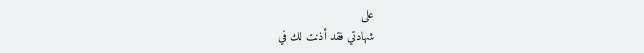على
شهادتي فقد أذنت لك في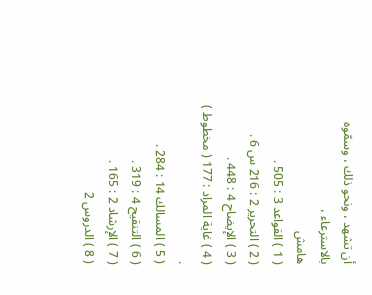أن تشهد ، ونحو ذلك ، وسمّوه بالاسترعاء ،
هامش
( 1 ) القواعد 3 : 505 .
( 2 ) التحرير 2 : 216 س 6 .
( 3 ) الإيضاح 4 : 448 .
( 4 ) غاية المراد : 177 ( مخطوط ) .
( 5 ) المسالك 14 : 284 .
( 6 ) التنقيح 4 : 319 .
( 7 ) الإرشاد 2 : 165 .
( 8 ) الدروس 2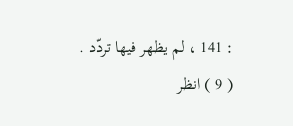: 141 ، لم يظهر فيها تردّد .
( 9 ) انظر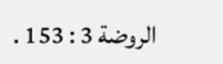الروضة 3 : 153 .